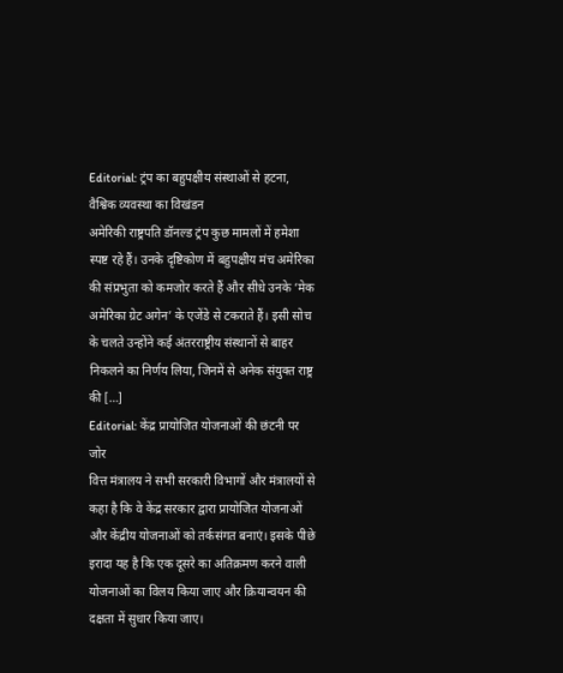Editorial: ट्रंप का बहुपक्षीय संस्थाओं से हटना, वैश्विक व्यवस्था का विखंडन
अमेरिकी राष्ट्रपति डॉनल्ड ट्रंप कुछ मामलों में हमेशा स्पष्ट रहे हैं। उनके दृष्टिकोण में बहुपक्षीय मंच अमेरिका की संप्रभुता को कमजोर करते हैं और सीधे उनके ‘मेक अमेरिका ग्रेट अगेन’ के एजेंडे से टकराते हैं। इसी सोच के चलते उन्होंने कई अंतरराष्ट्रीय संस्थानों से बाहर निकलने का निर्णय लिया, जिनमें से अनेक संयुक्त राष्ट्र की […]
Editorial: केंद्र प्रायोजित योजनाओं की छंटनी पर जोर
वित्त मंत्रालय ने सभी सरकारी विभागों और मंत्रालयों से कहा है कि वे केंद्र सरकार द्वारा प्रायोजित योजनाओं और केंद्रीय योजनाओं को तर्कसंगत बनाएं। इसके पीछे इरादा यह है कि एक दूसरे का अतिक्रमण करने वाली योजनाओं का विलय किया जाए और क्रियान्वयन की दक्षता में सुधार किया जाए।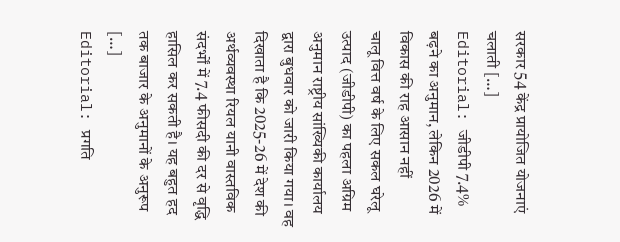सरकार 54 केंद्र प्रायोजित योजनाएं चलाती […]
Editorial: जीडीपी 7.4% बढ़ने का अनुमान, लेकिन 2026 में विकास की राह आसान नहीं
चालू वित्त वर्ष के लिए सकल घरेलू उत्पाद (जीडीपी) का पहला अग्रिम अनुमान राष्ट्रीय सांख्यिकी कार्यालय द्वारा बुधवार को जारी किया गया। वह दिखाता है कि 2025-26 में देश की अर्थव्यवस्था रियल यानी वास्तविक संदर्भों में 7.4 फीसदी की दर से वृद्धि हासिल कर सकती है। यह बहुत हद तक बाजार के अनुमानों के अनुरूप […]
Editorial: प्रगति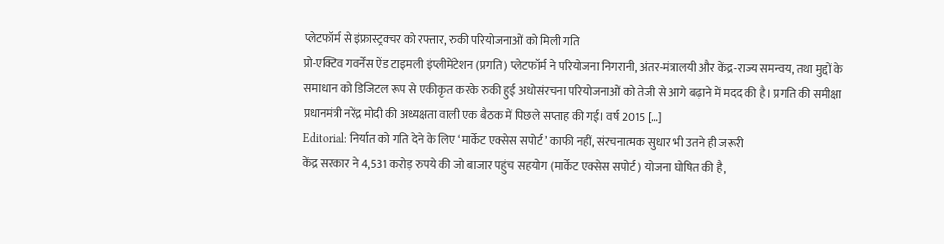प्लेटफॉर्म से इंफ्रास्ट्रक्चर को रफ्तार, रुकी परियोजनाओं को मिली गति
प्रो-एक्टिव गवर्नेंस ऐंड टाइमली इंप्लीमेंटेशन (प्रगति) प्लेटफॉर्म ने परियोजना निगरानी, अंतर-मंत्रालयी और केंद्र-राज्य समन्वय, तथा मुद्दों के समाधान को डिजिटल रूप से एकीकृत करके रुकी हुई अधोसंरचना परियोजनाओं को तेजी से आगे बढ़ाने में मदद की है। प्रगति की समीक्षा प्रधानमंत्री नरेंद्र मोदी की अध्यक्षता वाली एक बैठक में पिछले सप्ताह की गई। वर्ष 2015 […]
Editorial: निर्यात को गति देने के लिए ‘मार्केट एक्सेस सपोर्ट’ काफी नहीं, संरचनात्मक सुधार भी उतने ही जरूरी
केंद्र सरकार ने 4,531 करोड़ रुपये की जो बाजार पहुंच सहयोग (मार्केट एक्सेस सपोर्ट) योजना घोषित की है,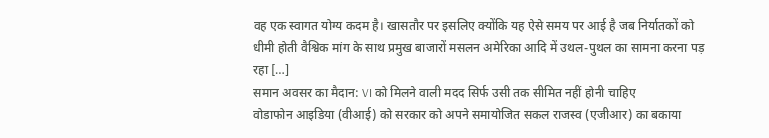वह एक स्वागत योग्य कदम है। खासतौर पर इसलिए क्योंकि यह ऐसे समय पर आई है जब निर्यातकों को धीमी होती वैश्विक मांग के साथ प्रमुख बाजारों मसलन अमेरिका आदि में उथल-पुथल का सामना करना पड़ रहा […]
समान अवसर का मैदान: VI को मिलने वाली मदद सिर्फ उसी तक सीमित नहीं होनी चाहिए
वोडाफोन आइडिया (वीआई) को सरकार को अपने समायोजित सकल राजस्व (एजीआर) का बकाया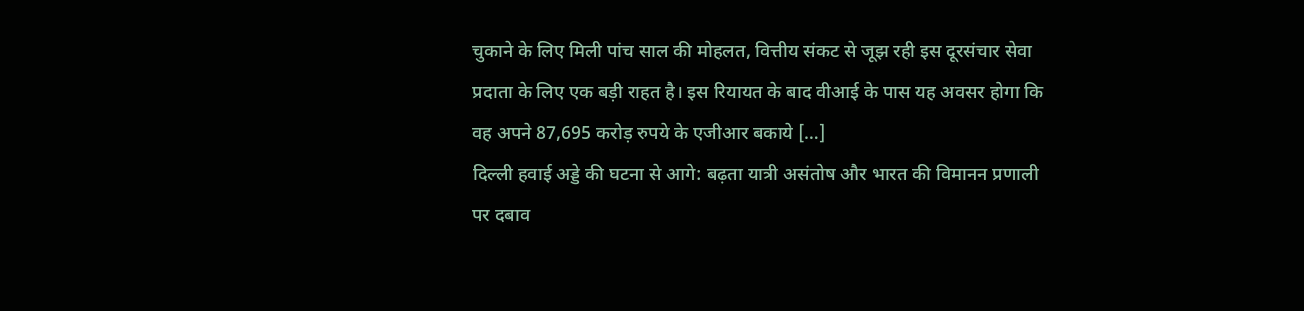चुकाने के लिए मिली पांच साल की मोहलत, वित्तीय संकट से जूझ रही इस दूरसंचार सेवा प्रदाता के लिए एक बड़ी राहत है। इस रियायत के बाद वीआई के पास यह अवसर होगा कि वह अपने 87,695 करोड़ रुपये के एजीआर बकाये […]
दिल्ली हवाई अड्डे की घटना से आगे: बढ़ता यात्री असंतोष और भारत की विमानन प्रणाली पर दबाव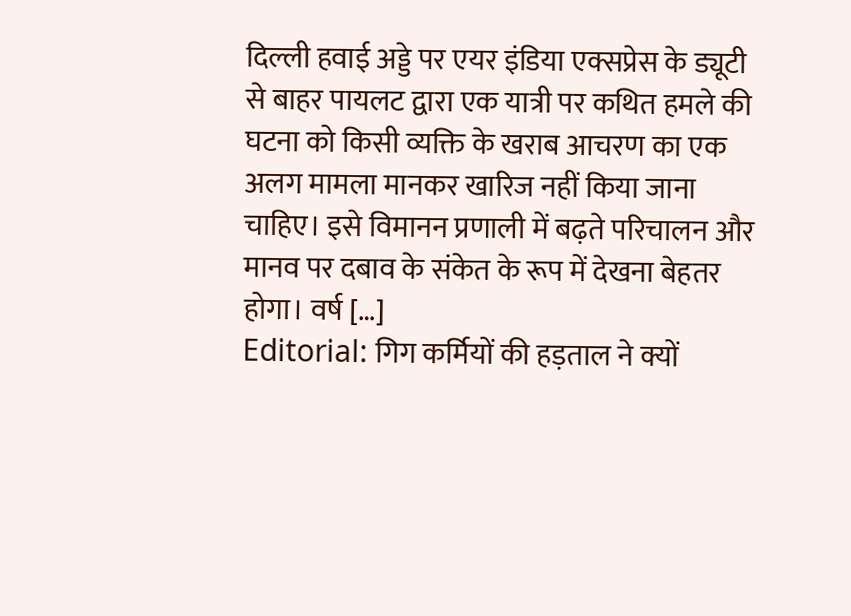दिल्ली हवाई अड्डे पर एयर इंडिया एक्सप्रेस के ड्यूटी से बाहर पायलट द्वारा एक यात्री पर कथित हमले की घटना को किसी व्यक्ति के खराब आचरण का एक अलग मामला मानकर खारिज नहीं किया जाना चाहिए। इसे विमानन प्रणाली में बढ़ते परिचालन और मानव पर दबाव के संकेत के रूप में देखना बेहतर होगा। वर्ष […]
Editorial: गिग कर्मियों की हड़ताल ने क्यों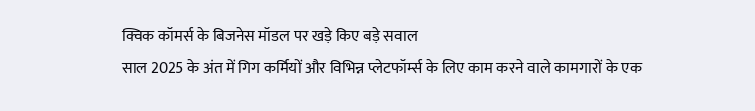क्विक कॉमर्स के बिजनेस मॉडल पर खड़े किए बड़े सवाल
साल 2025 के अंत में गिग कर्मियों और विभिन्न प्लेटफॉर्म्स के लिए काम करने वाले कामगारों के एक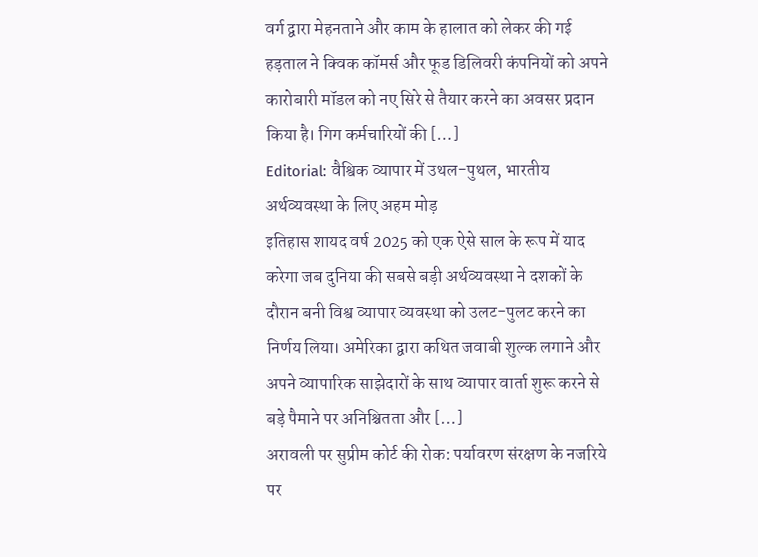वर्ग द्वारा मेहनताने और काम के हालात को लेकर की गई हड़ताल ने क्विक कॉमर्स और फूड डिलिवरी कंपनियों को अपने कारोबारी मॉडल को नए सिरे से तैयार करने का अवसर प्रदान किया है। गिग कर्मचारियों की […]
Editorial: वैश्विक व्यापार में उथल-पुथल, भारतीय अर्थव्यवस्था के लिए अहम मोड़
इतिहास शायद वर्ष 2025 को एक ऐसे साल के रूप में याद करेगा जब दुनिया की सबसे बड़ी अर्थव्यवस्था ने दशकों के दौरान बनी विश्व व्यापार व्यवस्था को उलट-पुलट करने का निर्णय लिया। अमेरिका द्वारा कथित जवाबी शुल्क लगाने और अपने व्यापारिक साझेदारों के साथ व्यापार वार्ता शुरू करने से बड़े पैमाने पर अनिश्चितता और […]
अरावली पर सुप्रीम कोर्ट की रोक: पर्यावरण संरक्षण के नजरिये पर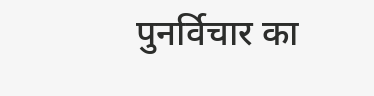पुनर्विचार का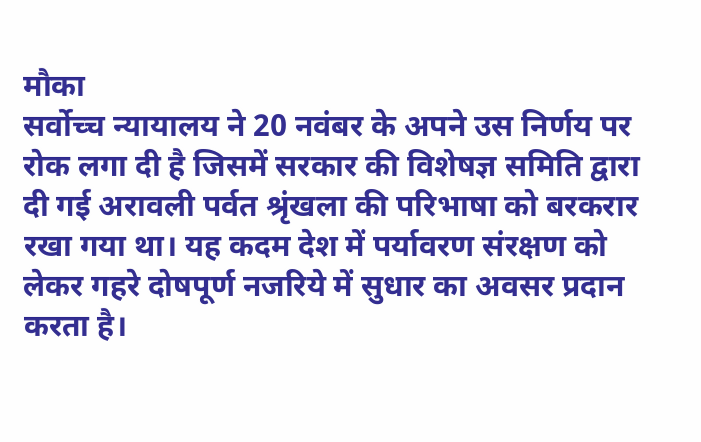मौका
सर्वोच्च न्यायालय ने 20 नवंबर के अपने उस निर्णय पर रोक लगा दी है जिसमें सरकार की विशेषज्ञ समिति द्वारा दी गई अरावली पर्वत श्रृंखला की परिभाषा को बरकरार रखा गया था। यह कदम देश में पर्यावरण संरक्षण को लेकर गहरे दोषपूर्ण नजरिये में सुधार का अवसर प्रदान करता है।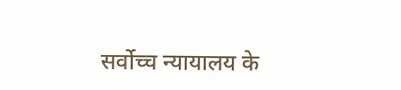सर्वोच्च न्यायालय के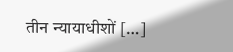तीन न्यायाधीशों […]